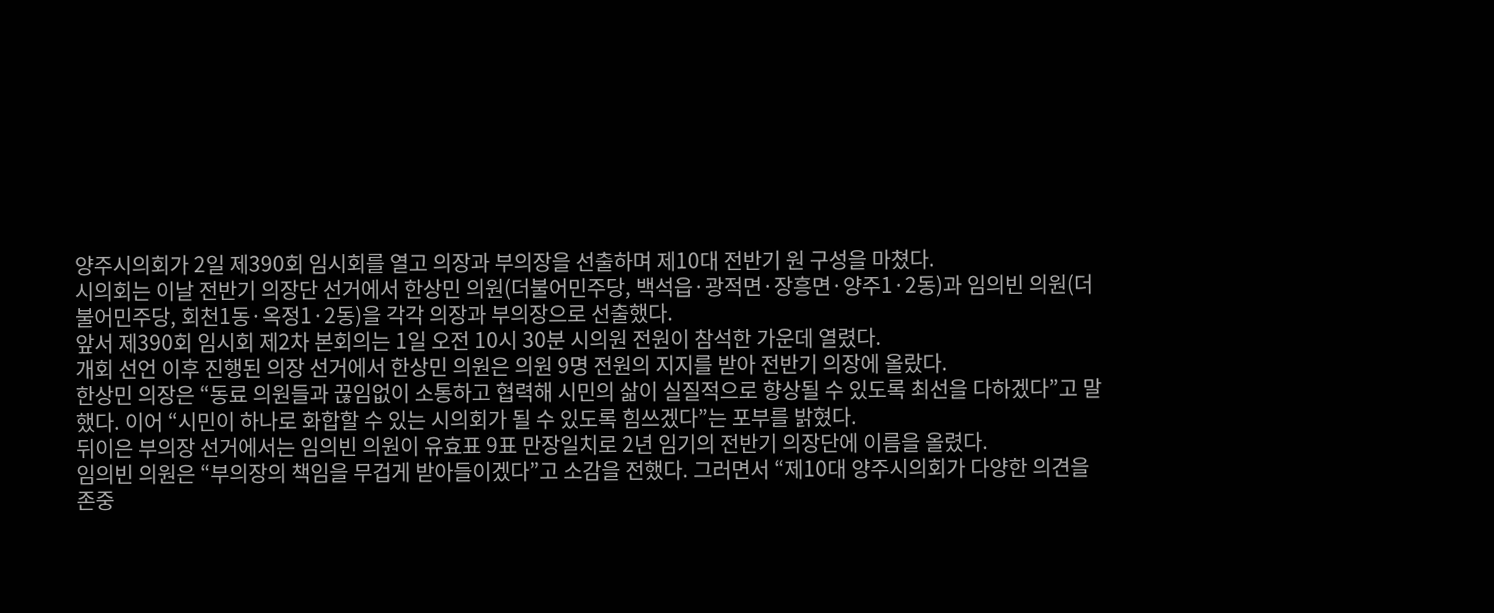양주시의회가 2일 제390회 임시회를 열고 의장과 부의장을 선출하며 제10대 전반기 원 구성을 마쳤다.
시의회는 이날 전반기 의장단 선거에서 한상민 의원(더불어민주당, 백석읍·광적면·장흥면·양주1·2동)과 임의빈 의원(더불어민주당, 회천1동·옥정1·2동)을 각각 의장과 부의장으로 선출했다.
앞서 제390회 임시회 제2차 본회의는 1일 오전 10시 30분 시의원 전원이 참석한 가운데 열렸다.
개회 선언 이후 진행된 의장 선거에서 한상민 의원은 의원 9명 전원의 지지를 받아 전반기 의장에 올랐다.
한상민 의장은 “동료 의원들과 끊임없이 소통하고 협력해 시민의 삶이 실질적으로 향상될 수 있도록 최선을 다하겠다”고 말했다. 이어 “시민이 하나로 화합할 수 있는 시의회가 될 수 있도록 힘쓰겠다”는 포부를 밝혔다.
뒤이은 부의장 선거에서는 임의빈 의원이 유효표 9표 만장일치로 2년 임기의 전반기 의장단에 이름을 올렸다.
임의빈 의원은 “부의장의 책임을 무겁게 받아들이겠다”고 소감을 전했다. 그러면서 “제10대 양주시의회가 다양한 의견을 존중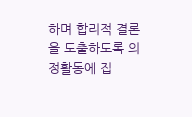하며 합리적 결론을 도출하도록 의정활동에 집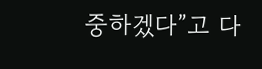중하겠다”고 다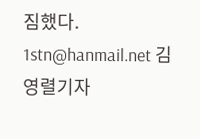짐했다.
1stn@hanmail.net 김영렬기자